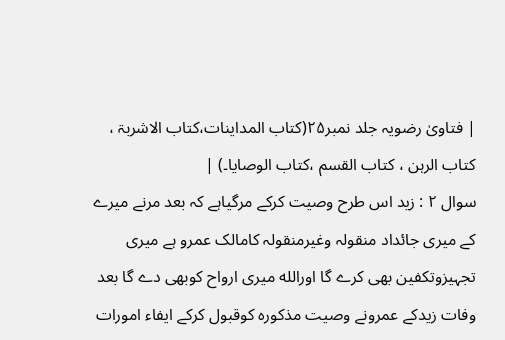| فتاویٰ رضویہ جلد نمبر۲۵(کتاب المداینات،کتاب الاشربۃ ، کتاب الرہن ، کتاب القسم ،کتاب الوصایا۔) |
سوال ۲ : زید اس طرح وصیت کرکے مرگیاہے کہ بعد مرنے میرے کے میری جائداد منقولہ وغیرمنقولہ کامالک عمرو ہے میری تجہیزوتکفین بھی کرے گا اورالله میری ارواح کوبھی دے گا بعد وفات زیدکے عمرونے وصیت مذکورہ کوقبول کرکے ایفاء امورات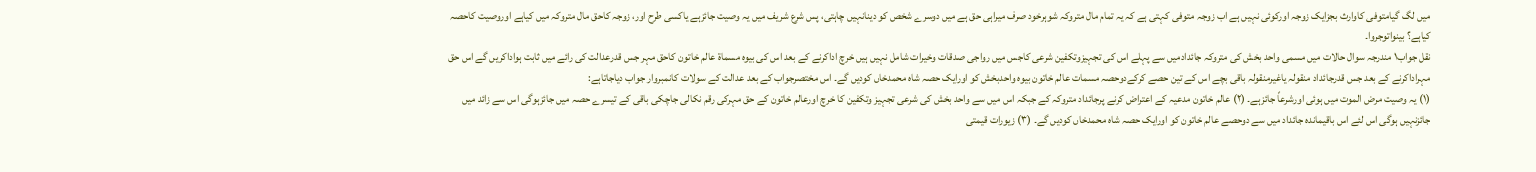میں لگ گیامتوفی کاوارث بجزایک زوجہ اورکوئی نہیں ہے اب زوجہ متوفی کہتی ہے کہ یہ تمام مال متروکہ شوہرخود صرف میراہی حق ہے میں دوسرے شخص کو دینانہیں چاہتی، پس شرع شریف میں یہ وصیت جائزہے یاکسی طرح اور، زوجہ کاحق مال متروکہ میں کیاہے اوروصیت کاحصہ کیاہے؟ بینواتوجروا۔
نقل جواب۱ مندرجہ سوال حالات میں مسمی واحد بخش کی متروکہ جائدادمیں سے پہلے اس کی تجہیزوتکفین شرعی کاجس میں رواجی صدقات وخیرات شامل نہیں ہیں خرچ اداکرنے کے بعد اس کی بیوہ مسماۃ عالم خاتون کاحق مہر جس قدرعدالت کی رائے میں ثابت ہواداکریں گے اس حق مہراداکرنے کے بعد جس قدرجائداد منقولہ یاغیرمنقولہ باقی بچے اس کے تین حصے کرکےدوحصہ مسمات عالم خاتون بیوہ واحدبخش کو اورایک حصہ شاہ محمدخاں کودیں گے۔ اس مختصرجواب کے بعد عدالت کے سولات کانمبروار جواب دیاجاتاہے:
(۱) یہ وصیت مرض الموت میں ہوئی اورشرعاً جائزہے۔ (۲) عالم خاتون مدعیہ کے اعتراض کرنے پرجائداد متروکہ کے جبکہ اس میں سے واحد بخش کی شرعی تجہیز وتکفین کا خرچ اورعالم خاتون کے حق مہرکی رقم نکالی جاچکی باقی کے تیسرے حصہ میں جائزہوگی اس سے زائد میں جائزنہیں ہوگی اس لئے اس باقیماندہ جائداد میں سے دوحصے عالم خاتون کو اورایک حصہ شاہ محمدخاں کودیں گے۔ (۳) زیورات قیمتی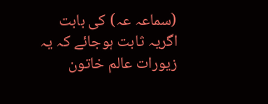(سماعہ عہ) کی بابت اگریہ ثابت ہوجائے کہ یہ زیورات عالم خاتون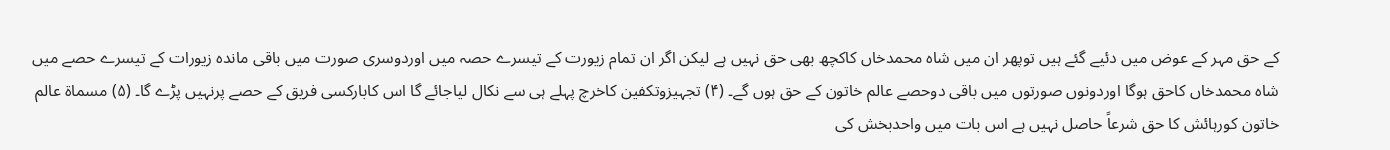کے حق مہر کے عوض میں دئیے گئے ہیں توپھر ان میں شاہ محمدخاں کاکچھ بھی حق نہیں ہے لیکن اگر ان تمام زیورت کے تیسرے حصہ میں اوردوسری صورت میں باقی ماندہ زیورات کے تیسرے حصے میں شاہ محمدخاں کاحق ہوگا اوردونوں صورتوں میں باقی دوحصے عالم خاتون کے حق ہوں گے۔ (۴) تجہیزوتکفین کاخرچ پہلے ہی سے نکال لیاجائے گا اس کابارکسی فریق کے حصے پرنہیں پڑے گا۔ (۵) مسماۃ عالم خاتون کورہائش کا حق شرعاً حاصل نہیں ہے اس بات میں واحدبخش کی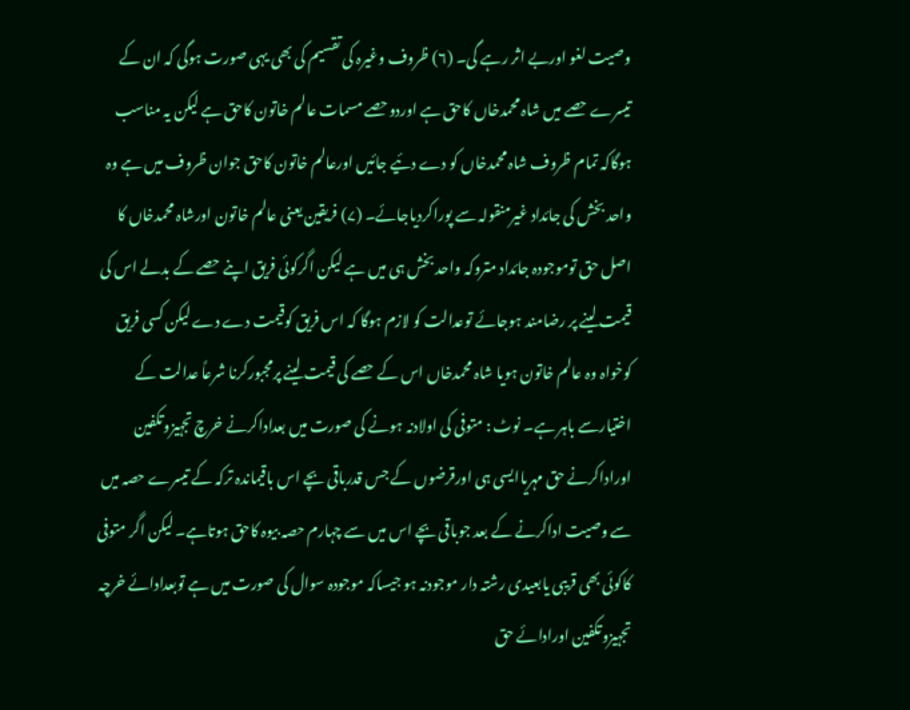وصیت لغو اوربے اثر رہے گی۔ (۶) ظروف وغیرہ کی تقسیم کی بھی یہی صورت ہوگی کہ ان کے تیسرے حصے میں شاہ محمدخاں کاحق ہے اوردوحصے مسمات عالم خاتون کاحق ہے لیکن یہ مناسب ہوگاکہ تمام ظروف شاہ محمدخاں کو دے دئیے جائیں اورعالم خاتون کاحق جوان ظروف میں ہے وہ واحد بخش کی جائداد غیرمنقولہ سے پوراکردیاجائے۔ (۷) فریقین یعنی عالم خاتون اورشاہ محمدخاں کا اصل حق توموجودہ جائداد متروکہ واحد بخش ہی میں ہے لیکن اگرکوئی فریق اپنے حصے کے بدلے اس کی قیمت لینے پر رضامند ہوجائے توعدالت کو لازم ہوگا کہ اس فریق کوقیمت دے دے لیکن کسی فریق کوخواہ وہ عالم خاتون ہویا شاہ محمدخاں اس کے حصے کی قیمت لینے پرمجبورکرنا شرعاً عدالت کے اختیارسے باہر ہے۔ نوٹ : متوفی کی اولادنہ ہونے کی صورت میں بعداداکرنے خرچ تجہیزوتکفین اوراداکرنے حق مہریاایسی ہی اورقرضوں کے جس قدرباقی بچے اس باقیماندہ ترکہ کے تیسرے حصہ میں سے وصیت اداکرنے کے بعد جوباقی بچے اس میں سے چہارم حصہ بیوہ کاحق ہوتاہے۔ لیکن اگر متوفی کاکوئی بھی قریبی یابعیدی رشتہ دار موجودنہ ہو جیساکہ موجودہ سوال کی صورت میں ہے توبعدادائے خرچہ تجہیزوتکفین اورادائے حق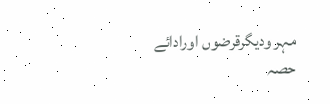مہر ودیگرقرضوں اورادائے حصہ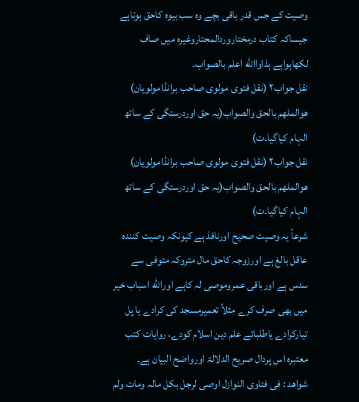وصیت کے جس قدر باقی بچے وہ سب بیوہ کاحق ہوتاہے جیساکہ کتاب درمختاروردالمحتاروغیرہ میں صاف لکھاہواہے ہذاواالله اعلم بالصواب۔
نقل جواب۲ (نقل فتوی مولوی صاحب برانڈامولویان) ھوالملھم بالحق والصواب(یہ حق اوردرستگی کے ساتھ الہام کیاگیا۔ت)
نقل جواب۲ (نقل فتوی مولوی صاحب برانڈامولویان) ھوالملھم بالحق والصواب(یہ حق اوردرستگی کے ساتھ الہام کیاگیا۔ت)
شرعاً یہ وصیت صحیح اورنافذ ہے کیونکہ وصیت کنندہ عاقل بالغ ہے اورزوجہ کاحق مال متروکہ متوفی سے سدس ہے اورباقی عمروموصی لہ کاہے اورالله اسباب خیر میں بھی صرف کرے مثلاً تعمیرمسجد کی کرادے یا پل تیارکرادے یاطلبائے علم دین اسلام کودے، روایات کتب معتبرہ اس پردال صریح الدلالۃ اورواضح البیان ہے۔
شواھد : فی فتاوی النوازل اوصی لرجل بکل مالہ ومات ولم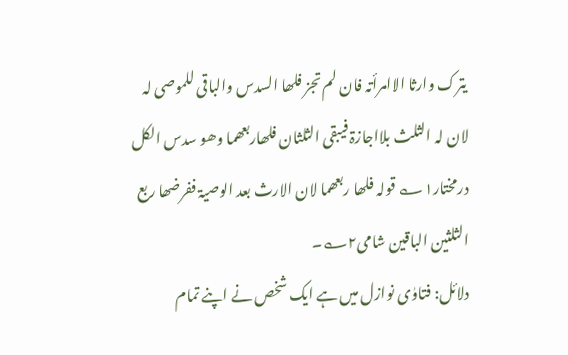یترک وارثا الاامرأتہ فان لم تجز فلھا السدس والباقی للموصی لہ لان لہ الثلث بلااجازۃ فیبقی الثلثان فلھاربعھما وھو سدس الکل درمختار۱؎ قولہ فلھا ربعھما لان الارث بعد الوصیۃ ففرضھا ربع الثلثین الباقین شامی۲؎۔
دلائل: فتاوٰی نوازل میں ہے ایک شخص نے اپنے تمام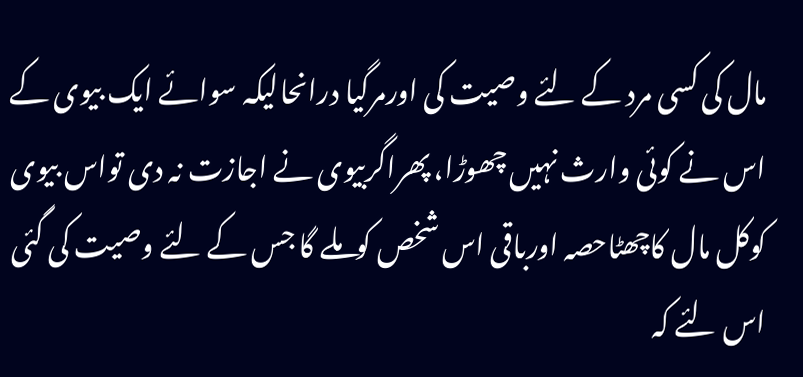مال کی کسی مرد کے لئے وصیت کی اورمرگیا درانحالیکہ سوائے ایک بیوی کے اس نے کوئی وارث نہیں چھوڑا، پھراگربیوی نے اجازت نہ دی تواس بیوی کوکل مال کاچھٹاحصہ اورباقی اس شخص کوملے گا جس کے لئے وصیت کی گئی اس لئے کہ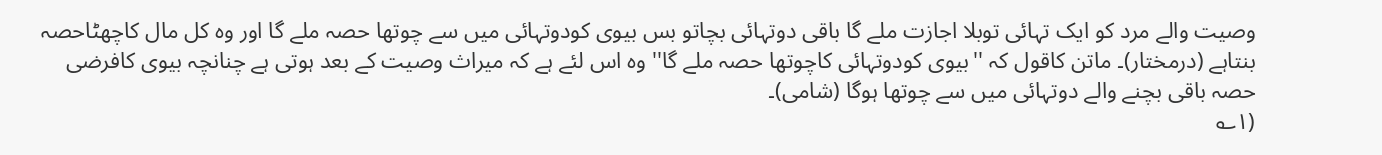وصیت والے مرد کو ایک تہائی توبلا اجازت ملے گا باقی دوتہائی بچاتو بس بیوی کودوتہائی میں سے چوتھا حصہ ملے گا اور وہ کل مال کاچھٹاحصہ بنتاہے (درمختار)۔ ماتن کاقول کہ ''بیوی کودوتہائی کاچوتھا حصہ ملے گا'' وہ اس لئے ہے کہ میراث وصیت کے بعد ہوتی ہے چنانچہ بیوی کافرضی حصہ باقی بچنے والے دوتہائی میں سے چوتھا ہوگا (شامی)۔
(۱؎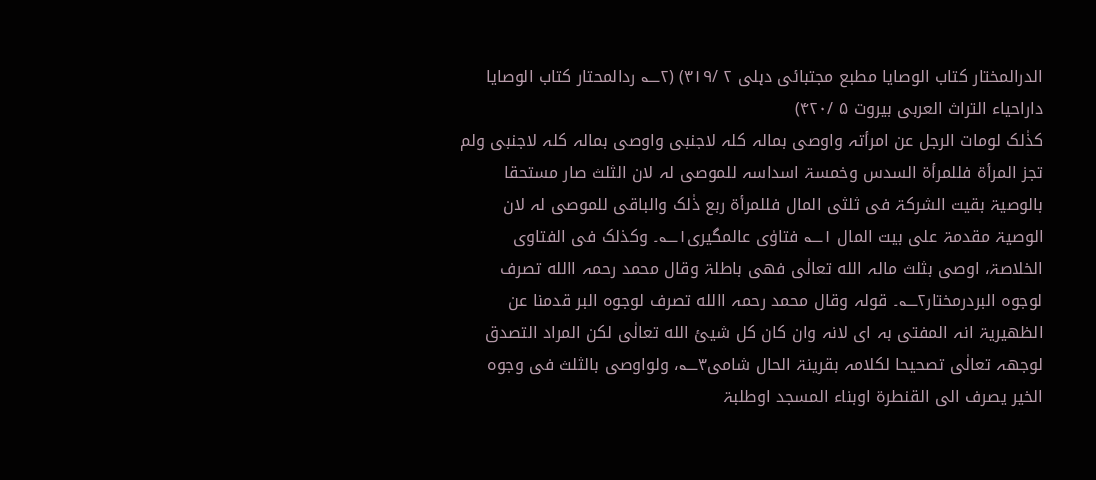الدرالمختار کتاب الوصایا مطبع مجتبائی دہلی ۲ /۳۱۹) (۲؎ ردالمحتار کتاب الوصایا داراحیاء التراث العربی بیروت ۵ /۴۲۰)
کذٰلک لومات الرجل عن امرأتہ واوصی بمالہ کلہ لاجنبی واوصی بمالہ کلہ لاجنبی ولم تجز المرأۃ فللمرأۃ السدس وخمسۃ اسداسہ للموصی لہ لان الثلث صار مستحقا بالوصیۃ بقیت الشرکۃ فی ثلثی المال فللمرأۃ ربع ذٰلک والباقی للموصی لہ لان الوصیۃ مقدمۃ علی بیت المال ۱؎ فتاوٰی عالمگیری۱؎۔ وکذلک فی الفتاوی الخلاصۃ، اوصی بثلث مالہ الله تعالٰی فھی باطلۃ وقال محمد رحمہ االله تصرف لوجوہ البردرمختار۲؎۔ قولہ وقال محمد رحمہ االله تصرف لوجوہ البر قدمنا عن الظھیریۃ انہ المفتی بہ ای لانہ وان کان کل شیئ الله تعالٰی لکن المراد التصدق لوجھہ تعالٰی تصحیحا لکلامہ بقرینۃ الحال شامی۳؎، ولواوصی بالثلث فی وجوہ الخیر یصرف الی القنطرۃ اوبناء المسجد اوطلبۃ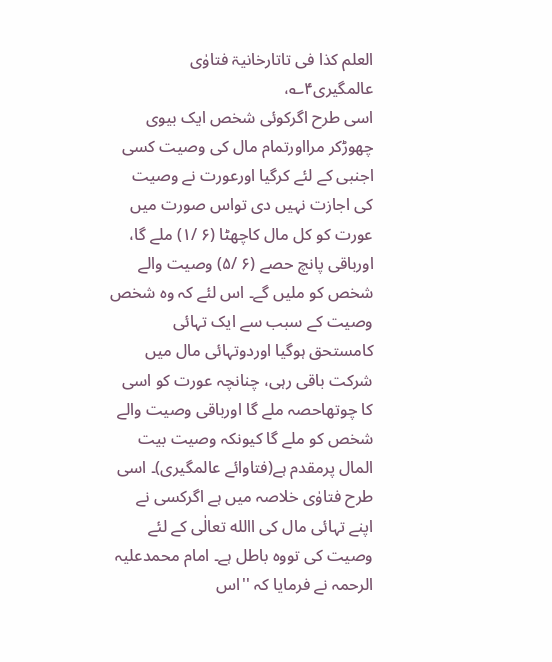العلم کذا فی تاتارخانیۃ فتاوٰی عالمگیری۴؎،
اسی طرح اگرکوئی شخص ایک بیوی چھوڑکر مرااورتمام مال کی وصیت کسی اجنبی کے لئے کرگیا اورعورت نے وصیت کی اجازت نہیں دی تواس صورت میں عورت کو کل مال کاچھٹا (۶ /۱) ملے گا، اورباقی پانچ حصے (۶ /۵) وصیت والے شخص کو ملیں گے۔ اس لئے کہ وہ شخص وصیت کے سبب سے ایک تہائی کامستحق ہوگیا اوردوتہائی مال میں شرکت باقی رہی، چنانچہ عورت کو اسی کا چوتھاحصہ ملے گا اورباقی وصیت والے شخص کو ملے گا کیونکہ وصیت بیت المال پرمقدم ہے(فتاوائے عالمگیری)۔ اسی طرح فتاوٰی خلاصہ میں ہے اگرکسی نے اپنے تہائی مال کی االله تعالٰی کے لئے وصیت کی تووہ باطل ہے۔ امام محمدعلیہ الرحمہ نے فرمایا کہ ''اس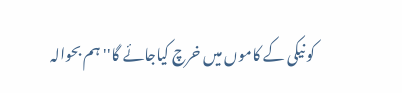کو نیکی کے کاموں میں خرچ کیاجائے گا'' ہم بحوالہ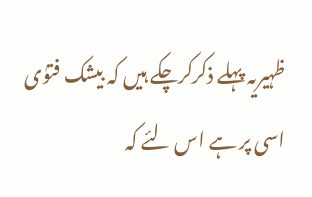ظہیریہ پہلے ذکرکرچکے ہیں کہ بیشک فتوٰی اسی پر ہے اس لئے کہ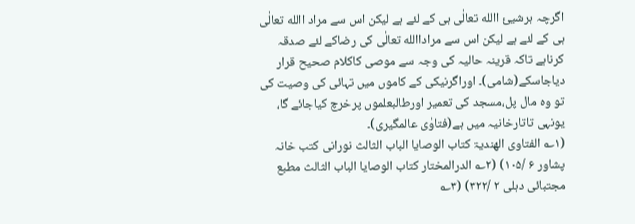اگرچہ ہرشیئ االله تعالٰی ہی کے لئے ہے لیکن اس سے مراد االله تعالٰی ہی کے لئے ہے لیکن اس سے مراداالله تعالٰی کی رضاکے لئے صدقہ کرناہے تاکہ قرینہ حالیہ کی وجہ سے موصی کاکلام صحیح قرار دیاجاسکے(شامی)۔ اوراگرنیکی کے کاموں میں تہائی کی وصیت کی تو وہ مال پل،مسجد کی تعمیر اورطالبعلموں پرخرچ کیاجائے گا، یونہی تاتارخانیہ میں ہے(فتاوٰی عالمگیری)۔
(۱؎ الفتاوی الھندیۃ کتاب الوصایا الباب الثالث نورانی کتب خانہ پشاور ۶ /۱۰۵) (۲؎ الدرالمختار کتاب الوصایا الباب الثالث مطبع مجتبائی دہلی ۲ /۳۲۲) (۳؎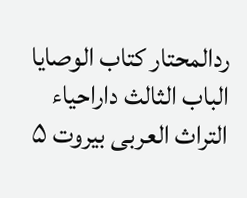ردالمحتار کتاب الوصایا الباب الثالث داراحیاء التراث العربی بیروت ۵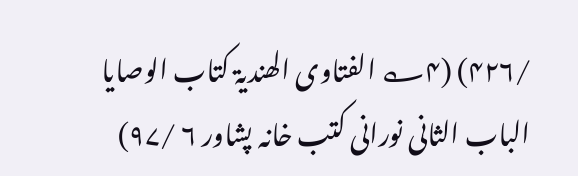/۴۲۶) (۴؎ الفتاوی الھندیۃ کتاب الوصایا الباب الثانی نورانی کتب خانہ پشاور ۶ /۹۷)